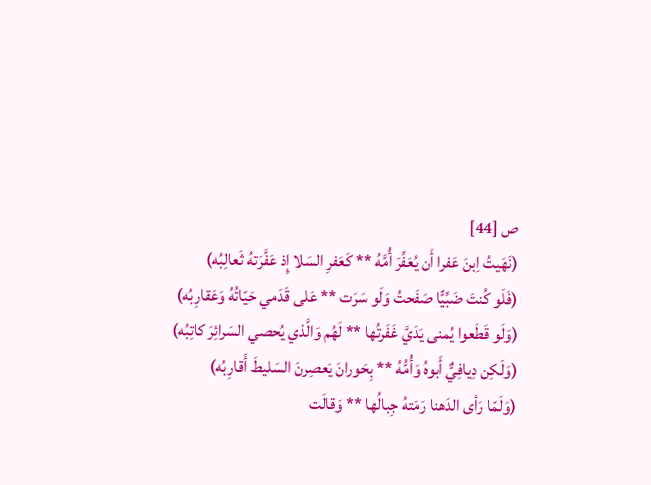ص [44]
(نَهَيتُ اِبنَ عَفرا أَن يُعَفِّرَ أُمَّهُ ** كَعَفرِ السَلا إِذ عَفَّرَتهُ ثَعالِبُه)
(فَلَو كُنتَ ضَبِّيًّا صَفَحتُ وَلَو سَرَت ** عَلى قَدَمي حَيّاتُهُ وَعَقارِبُه)
(وَلَو قَطَعوا يُمنى يَدَيَّ غَفَرتُها ** لَهُم وَالَّذي يُحصي السَرائِرَ كاتِبُه)
(وَلَكِن دِيافِيٌّ أَبوهُ وَأُمُّهُ ** بِحَورانَ يَعصِرنَ السَليطَ أَقارِبُه)
(وَلَمّا رَأى الدَهنا رَمَتهُ جِبالُها ** وَقالَت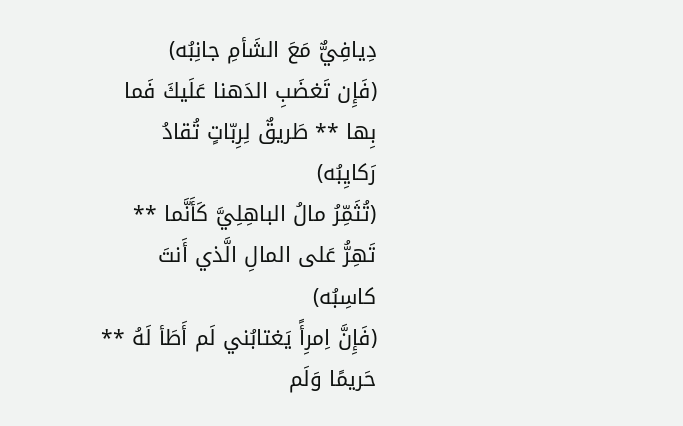دِيافِيٌّ مَعَ الشَأمِ جانِبُه)
(فَإِن تَغضَبِ الدَهنا عَلَيكَ فَما بِها ** طَريقٌ لِرِبّاتٍ تُقادُ رَكايِبُه)
(تُثَمِّرُ مالُ الباهِلِيَّ كَأَنَّما ** تَهِرُّ عَلى المالِ الَّذي أَنتَ كاسِبُه)
(فَإِنَّ اِمرِأً يَغتابُني لَم أَطَأ لَهُ ** حَريمًا وَلَم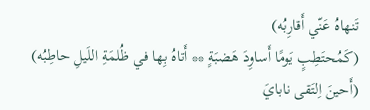تَنهاهُ عَنّي أَقارِبُه)
(كَمُحتَطِبٍ يَومًا أَساوِدَ هَضبَةٍ ** أَتاهُ بِها في ظُلمَةِ اللَيلِ حاطِبُه)
(أَحينَ اِلتَقى نابايَ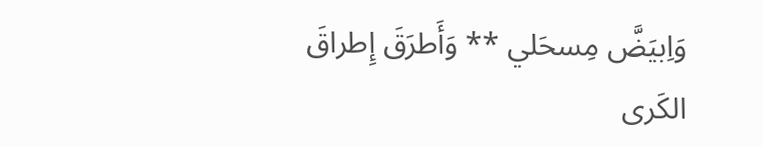وَاِبيَضَّ مِسحَلي ** وَأَطرَقَ إِطراقَ الكَرى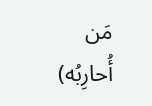مَن أُحارِبُه)